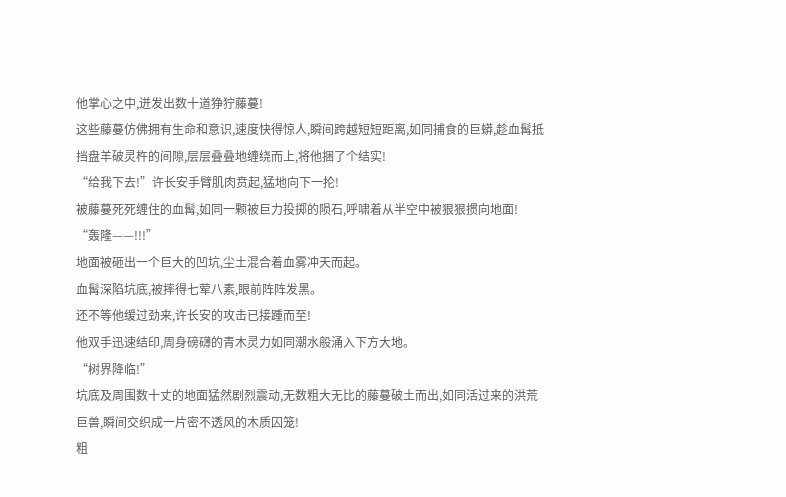他掌心之中,迸发出数十道狰狞藤蔓!
这些藤蔓仿佛拥有生命和意识,速度快得惊人,瞬间跨越短短距离,如同捕食的巨蟒,趁血髯抵挡盘羊破灵杵的间隙,层层叠叠地缠绕而上,将他捆了个结实!
“给我下去!”许长安手臂肌肉贲起,猛地向下一抡!
被藤蔓死死缠住的血髯,如同一颗被巨力投掷的陨石,呼啸着从半空中被狠狠掼向地面!
“轰隆——!!!”
地面被砸出一个巨大的凹坑,尘土混合着血雾冲天而起。
血髯深陷坑底,被摔得七荤八素,眼前阵阵发黑。
还不等他缓过劲来,许长安的攻击已接踵而至!
他双手迅速结印,周身磅礴的青木灵力如同潮水般涌入下方大地。
“树界降临!”
坑底及周围数十丈的地面猛然剧烈震动,无数粗大无比的藤蔓破土而出,如同活过来的洪荒巨兽,瞬间交织成一片密不透风的木质囚笼!
粗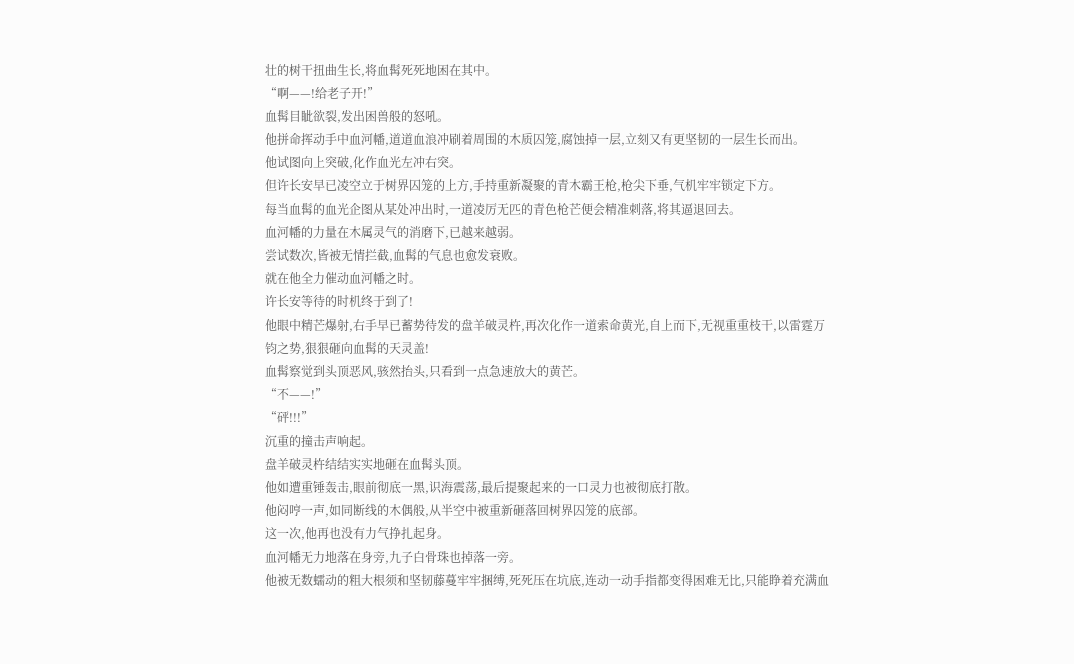壮的树干扭曲生长,将血髯死死地困在其中。
“啊——!给老子开!”
血髯目眦欲裂,发出困兽般的怒吼。
他拼命挥动手中血河幡,道道血浪冲刷着周围的木质囚笼,腐蚀掉一层,立刻又有更坚韧的一层生长而出。
他试图向上突破,化作血光左冲右突。
但许长安早已凌空立于树界囚笼的上方,手持重新凝聚的青木霸王枪,枪尖下垂,气机牢牢锁定下方。
每当血髯的血光企图从某处冲出时,一道凌厉无匹的青色枪芒便会精准刺落,将其逼退回去。
血河幡的力量在木属灵气的消磨下,已越来越弱。
尝试数次,皆被无情拦截,血髯的气息也愈发衰败。
就在他全力催动血河幡之时。
许长安等待的时机终于到了!
他眼中精芒爆射,右手早已蓄势待发的盘羊破灵杵,再次化作一道索命黄光,自上而下,无视重重枝干,以雷霆万钧之势,狠狠砸向血髯的天灵盖!
血髯察觉到头顶恶风,骇然抬头,只看到一点急速放大的黄芒。
“不——!”
“砰!!!”
沉重的撞击声响起。
盘羊破灵杵结结实实地砸在血髯头顶。
他如遭重锤轰击,眼前彻底一黑,识海震荡,最后提聚起来的一口灵力也被彻底打散。
他闷哼一声,如同断线的木偶般,从半空中被重新砸落回树界囚笼的底部。
这一次,他再也没有力气挣扎起身。
血河幡无力地落在身旁,九子白骨珠也掉落一旁。
他被无数蠕动的粗大根须和坚韧藤蔓牢牢捆缚,死死压在坑底,连动一动手指都变得困难无比,只能睁着充满血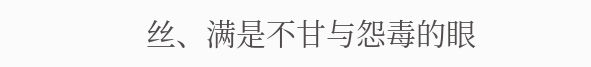丝、满是不甘与怨毒的眼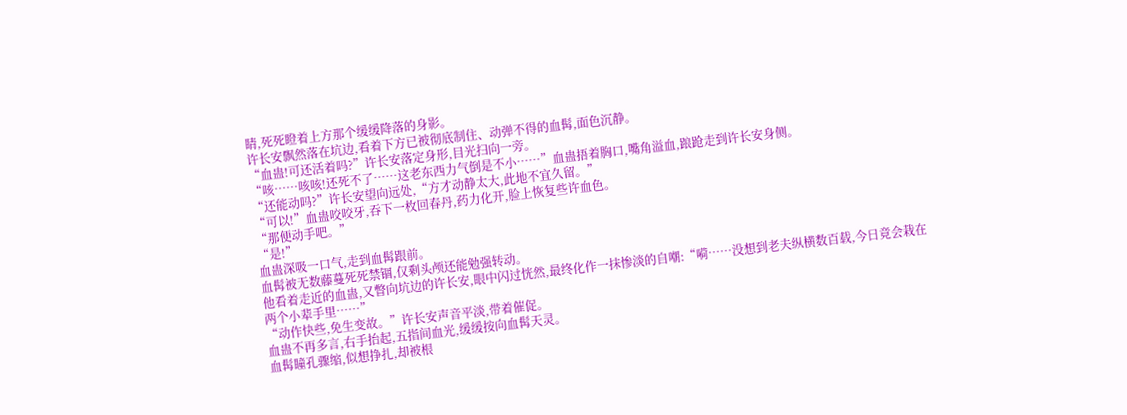睛,死死瞪着上方那个缓缓降落的身影。
许长安飘然落在坑边,看着下方已被彻底制住、动弹不得的血髯,面色沉静。
“血蛊!可还活着吗?”许长安落定身形,目光扫向一旁。
“咳……咳咳!还死不了……这老东西力气倒是不小……”血蛊捂着胸口,嘴角溢血,踉跄走到许长安身侧。
“还能动吗?”许长安望向远处,“方才动静太大,此地不宜久留。”
“可以!”血蛊咬咬牙,吞下一枚回春丹,药力化开,脸上恢复些许血色。
“那便动手吧。”
“是!”
血蛊深吸一口气,走到血髯跟前。
血髯被无数藤蔓死死禁锢,仅剩头颅还能勉强转动。
他看着走近的血蛊,又瞥向坑边的许长安,眼中闪过恍然,最终化作一抹惨淡的自嘲:“嗬……没想到老夫纵横数百载,今日竟会栽在两个小辈手里……”
“动作快些,免生变故。”许长安声音平淡,带着催促。
血蛊不再多言,右手抬起,五指间血光,缓缓按向血髯天灵。
血髯瞳孔骤缩,似想挣扎,却被根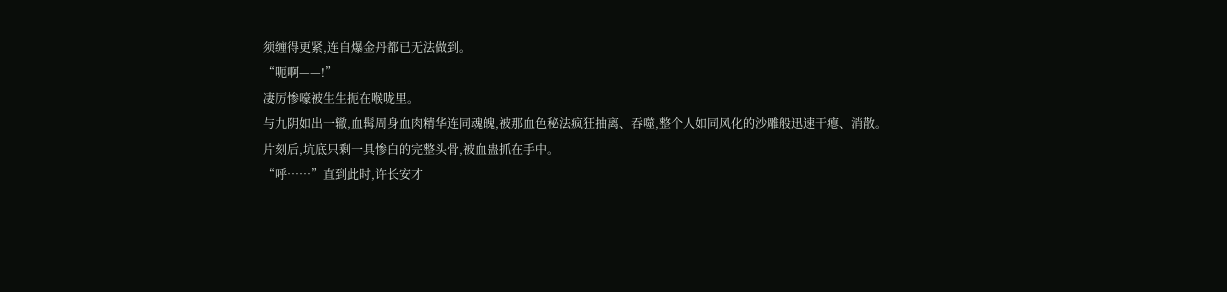须缠得更紧,连自爆金丹都已无法做到。
“呃啊——!”
凄厉惨嚎被生生扼在喉咙里。
与九阴如出一辙,血髯周身血肉精华连同魂魄,被那血色秘法疯狂抽离、吞噬,整个人如同风化的沙雕般迅速干瘪、消散。
片刻后,坑底只剩一具惨白的完整头骨,被血蛊抓在手中。
“呼……”直到此时,许长安才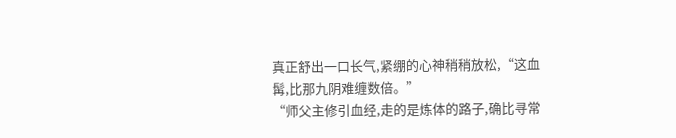真正舒出一口长气,紧绷的心神稍稍放松,“这血髯,比那九阴难缠数倍。”
“师父主修引血经,走的是炼体的路子,确比寻常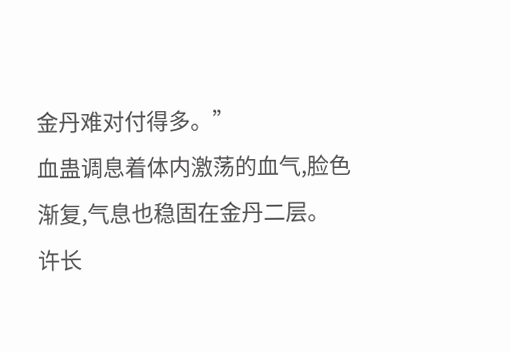金丹难对付得多。”
血蛊调息着体内激荡的血气,脸色渐复,气息也稳固在金丹二层。
许长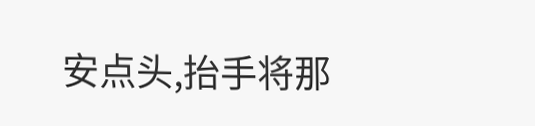安点头,抬手将那